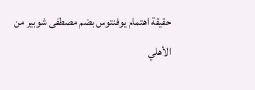حقيقة اهتمام يوفنتوس بضم مصطفى شوبير من الأهلي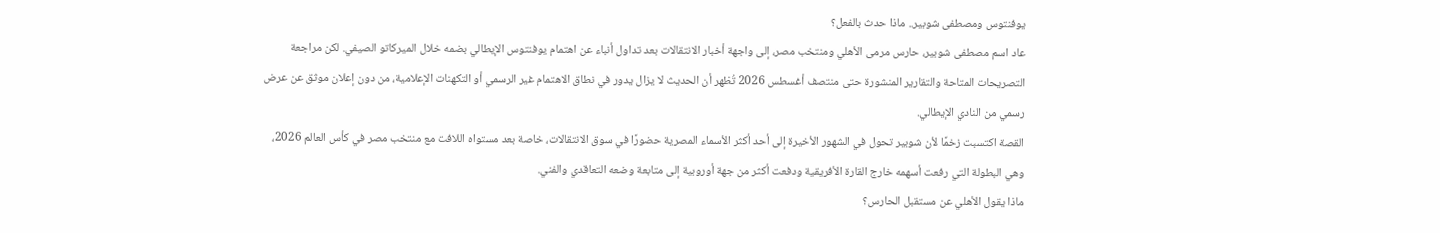يوفنتوس ومصطفى شوبير.. ماذا حدث بالفعل؟
عاد اسم مصطفى شوبير، حارس مرمى الأهلي ومنتخب مصر، إلى واجهة أخبار الانتقالات بعد تداول أنباء عن اهتمام يوفنتوس الإيطالي بضمه خلال الميركاتو الصيفي. لكن مراجعة التصريحات المتاحة والتقارير المنشورة حتى منتصف أغسطس 2026 تُظهر أن الحديث لا يزال يدور في نطاق الاهتمام غير الرسمي أو التكهنات الإعلامية، من دون إعلان موثق عن عرض رسمي من النادي الإيطالي.
القصة اكتسبت زخمًا لأن شوبير تحول في الشهور الأخيرة إلى أحد أكثر الأسماء المصرية حضورًا في سوق الانتقالات، خاصة بعد مستواه اللافت مع منتخب مصر في كأس العالم 2026، وهي البطولة التي رفعت أسهمه خارج القارة الأفريقية ودفعت أكثر من جهة أوروبية إلى متابعة وضعه التعاقدي والفني.
ماذا يقول الأهلي عن مستقبل الحارس؟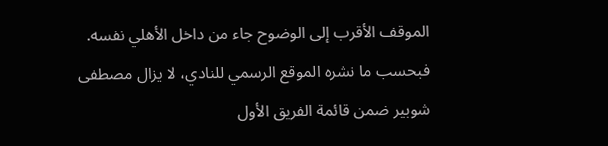الموقف الأقرب إلى الوضوح جاء من داخل الأهلي نفسه. فبحسب ما نشره الموقع الرسمي للنادي، لا يزال مصطفى شوبير ضمن قائمة الفريق الأول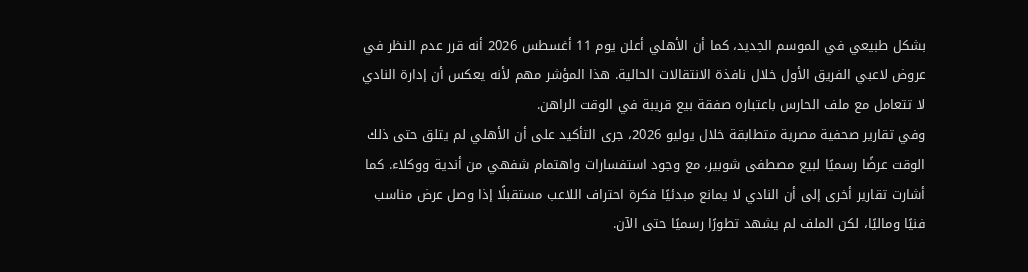بشكل طبيعي في الموسم الجديد، كما أن الأهلي أعلن يوم 11 أغسطس 2026 أنه قرر عدم النظر في عروض لاعبي الفريق الأول خلال نافذة الانتقالات الحالية. هذا المؤشر مهم لأنه يعكس أن إدارة النادي لا تتعامل مع ملف الحارس باعتباره صفقة بيع قريبة في الوقت الراهن.
وفي تقارير صحفية مصرية متطابقة خلال يوليو 2026، جرى التأكيد على أن الأهلي لم يتلق حتى ذلك الوقت عرضًا رسميًا لبيع مصطفى شوبير، مع وجود استفسارات واهتمام شفهي من أندية ووكلاء. كما أشارت تقارير أخرى إلى أن النادي لا يمانع مبدئيًا فكرة احتراف اللاعب مستقبلًا إذا وصل عرض مناسب فنيًا وماليًا، لكن الملف لم يشهد تطورًا رسميًا حتى الآن.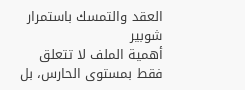العقد والتمسك باستمرار شوبير
أهمية الملف لا تتعلق فقط بمستوى الحارس، بل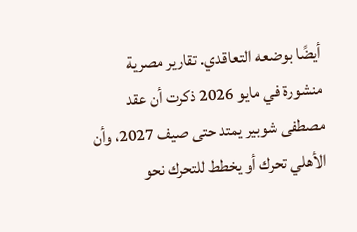أيضًا بوضعه التعاقدي. تقارير مصرية منشورة في مايو 2026 ذكرت أن عقد مصطفى شوبير يمتد حتى صيف 2027، وأن الأهلي تحرك أو يخطط للتحرك نحو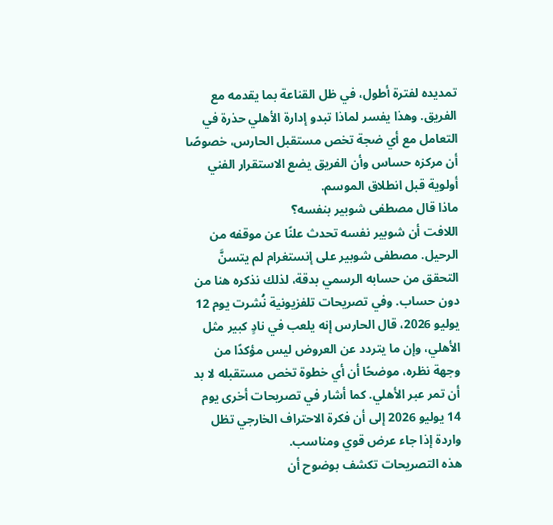تمديده لفترة أطول، في ظل القناعة بما يقدمه مع الفريق. وهذا يفسر لماذا تبدو إدارة الأهلي حذرة في التعامل مع أي ضجة تخص مستقبل الحارس، خصوصًا أن مركزه حساس وأن الفريق يضع الاستقرار الفني أولوية قبل انطلاق الموسم.
ماذا قال مصطفى شوبير بنفسه؟
اللافت أن شوبير نفسه تحدث علنًا عن موقفه من الرحيل. مصطفى شوبير على إنستغرام لم يتسنَّ التحقق من حسابه الرسمي بدقة، لذلك نذكره هنا من دون حساب. وفي تصريحات تلفزيونية نُشرت يوم 12 يوليو 2026، قال الحارس إنه يلعب في نادٍ كبير مثل الأهلي، وإن ما يتردد عن العروض ليس مؤكدًا من وجهة نظره، موضحًا أن أي خطوة تخص مستقبله لا بد أن تمر عبر الأهلي. كما أشار في تصريحات أخرى يوم 14 يوليو 2026 إلى أن فكرة الاحتراف الخارجي تظل واردة إذا جاء عرض قوي ومناسب.
هذه التصريحات تكشف بوضوح أن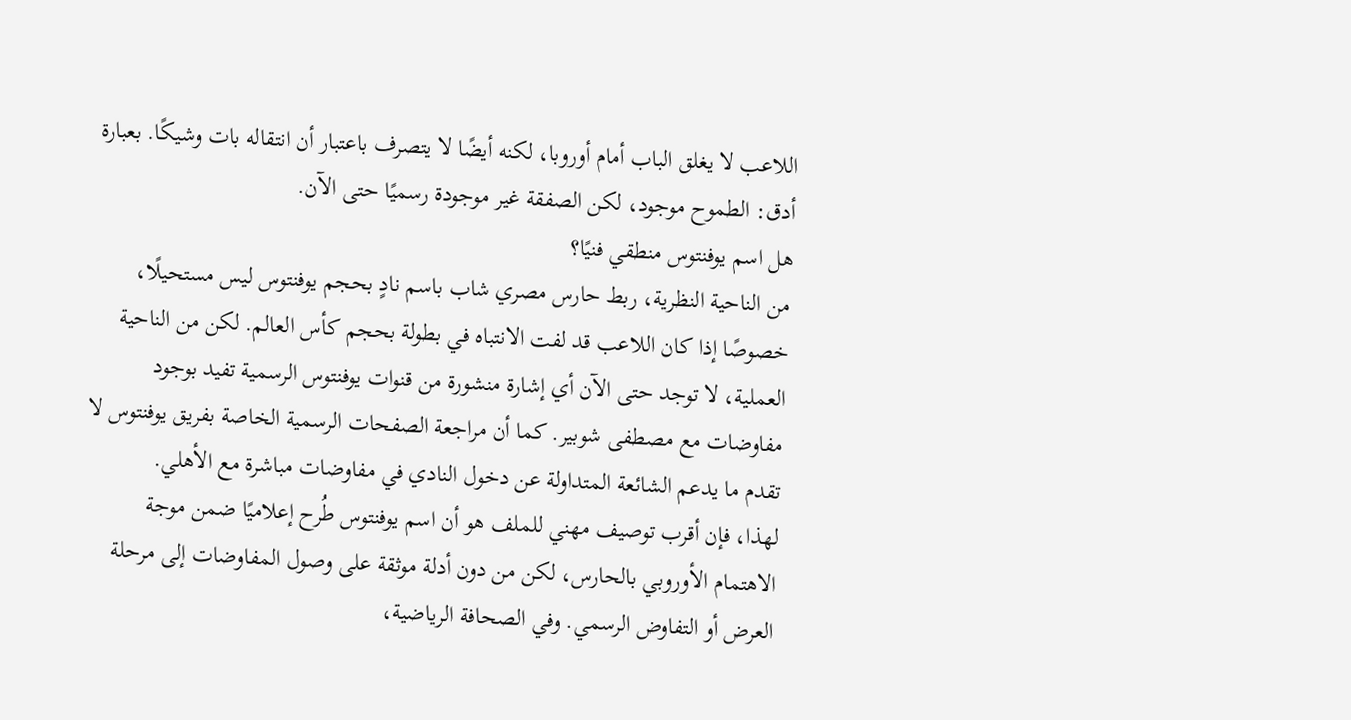اللاعب لا يغلق الباب أمام أوروبا، لكنه أيضًا لا يتصرف باعتبار أن انتقاله بات وشيكًا. بعبارة أدق: الطموح موجود، لكن الصفقة غير موجودة رسميًا حتى الآن.
هل اسم يوفنتوس منطقي فنيًا؟
من الناحية النظرية، ربط حارس مصري شاب باسم نادٍ بحجم يوفنتوس ليس مستحيلًا، خصوصًا إذا كان اللاعب قد لفت الانتباه في بطولة بحجم كأس العالم. لكن من الناحية العملية، لا توجد حتى الآن أي إشارة منشورة من قنوات يوفنتوس الرسمية تفيد بوجود مفاوضات مع مصطفى شوبير. كما أن مراجعة الصفحات الرسمية الخاصة بفريق يوفنتوس لا تقدم ما يدعم الشائعة المتداولة عن دخول النادي في مفاوضات مباشرة مع الأهلي.
لهذا، فإن أقرب توصيف مهني للملف هو أن اسم يوفنتوس طُرح إعلاميًا ضمن موجة الاهتمام الأوروبي بالحارس، لكن من دون أدلة موثقة على وصول المفاوضات إلى مرحلة العرض أو التفاوض الرسمي. وفي الصحافة الرياضية،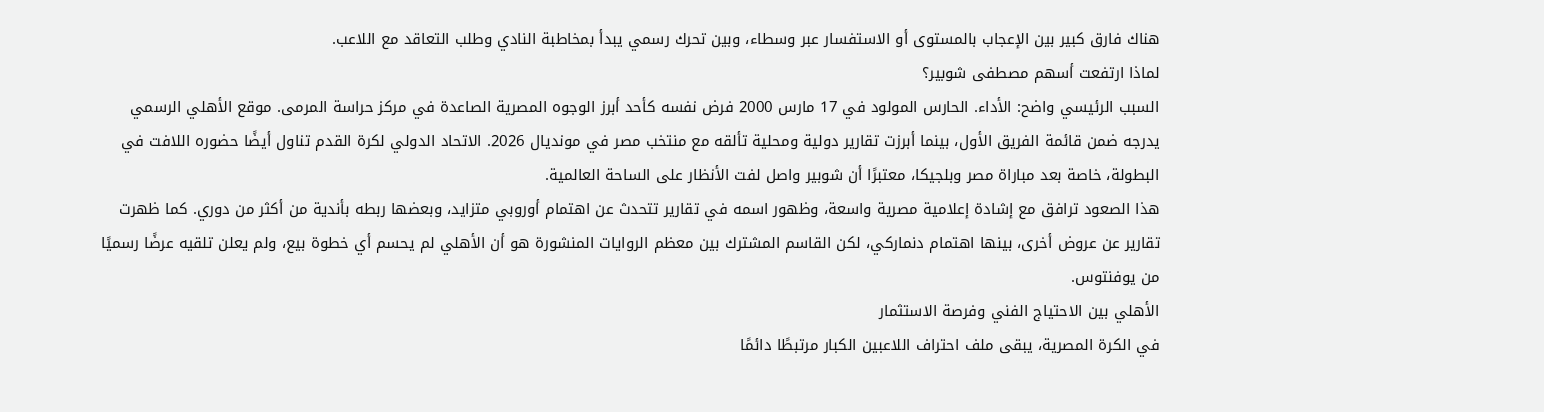هناك فارق كبير بين الإعجاب بالمستوى أو الاستفسار عبر وسطاء، وبين تحرك رسمي يبدأ بمخاطبة النادي وطلب التعاقد مع اللاعب.
لماذا ارتفعت أسهم مصطفى شوبير؟
السبب الرئيسي واضح: الأداء. الحارس المولود في 17 مارس 2000 فرض نفسه كأحد أبرز الوجوه المصرية الصاعدة في مركز حراسة المرمى. موقع الأهلي الرسمي يدرجه ضمن قائمة الفريق الأول، بينما أبرزت تقارير دولية ومحلية تألقه مع منتخب مصر في مونديال 2026. الاتحاد الدولي لكرة القدم تناول أيضًا حضوره اللافت في البطولة، خاصة بعد مباراة مصر وبلجيكا، معتبرًا أن شوبير واصل لفت الأنظار على الساحة العالمية.
هذا الصعود ترافق مع إشادة إعلامية مصرية واسعة، وظهور اسمه في تقارير تتحدث عن اهتمام أوروبي متزايد، وبعضها ربطه بأندية من أكثر من دوري. كما ظهرت تقارير عن عروض أخرى، بينها اهتمام دنماركي، لكن القاسم المشترك بين معظم الروايات المنشورة هو أن الأهلي لم يحسم أي خطوة بيع، ولم يعلن تلقيه عرضًا رسميًا من يوفنتوس.
الأهلي بين الاحتياج الفني وفرصة الاستثمار
في الكرة المصرية، يبقى ملف احتراف اللاعبين الكبار مرتبطًا دائمًا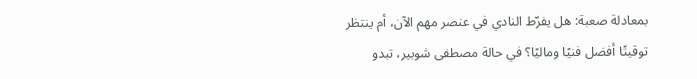بمعادلة صعبة: هل يفرّط النادي في عنصر مهم الآن، أم ينتظر توقيتًا أفضل فنيًا وماليًا؟ في حالة مصطفى شوبير، تبدو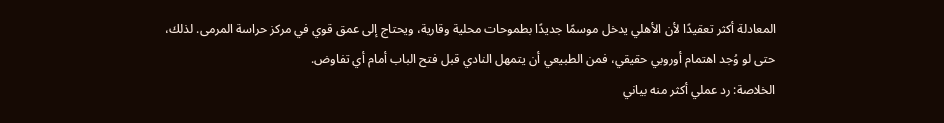المعادلة أكثر تعقيدًا لأن الأهلي يدخل موسمًا جديدًا بطموحات محلية وقارية، ويحتاج إلى عمق قوي في مركز حراسة المرمى. لذلك، حتى لو وُجد اهتمام أوروبي حقيقي، فمن الطبيعي أن يتمهل النادي قبل فتح الباب أمام أي تفاوض.
الخلاصة: رد عملي أكثر منه بياني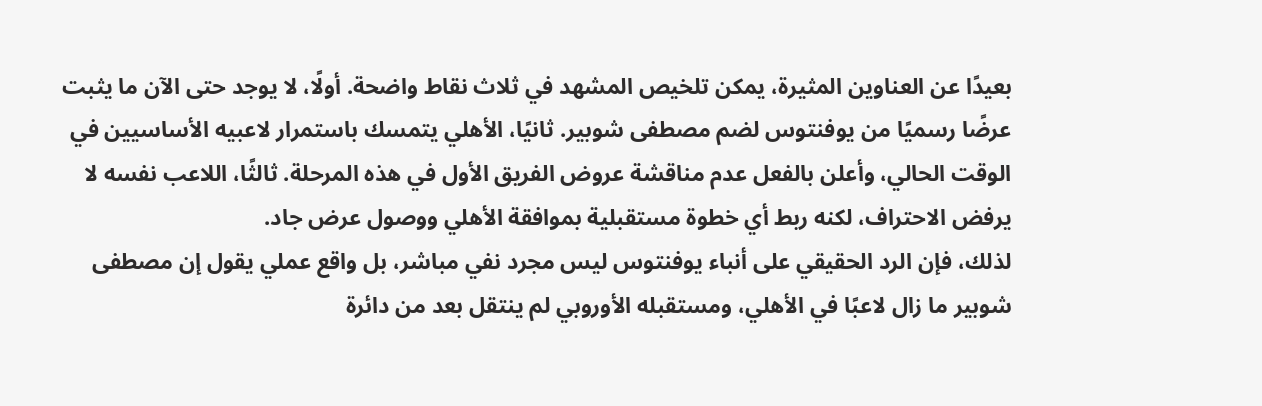بعيدًا عن العناوين المثيرة، يمكن تلخيص المشهد في ثلاث نقاط واضحة. أولًا، لا يوجد حتى الآن ما يثبت عرضًا رسميًا من يوفنتوس لضم مصطفى شوبير. ثانيًا، الأهلي يتمسك باستمرار لاعبيه الأساسيين في الوقت الحالي، وأعلن بالفعل عدم مناقشة عروض الفريق الأول في هذه المرحلة. ثالثًا، اللاعب نفسه لا يرفض الاحتراف، لكنه ربط أي خطوة مستقبلية بموافقة الأهلي ووصول عرض جاد.
لذلك، فإن الرد الحقيقي على أنباء يوفنتوس ليس مجرد نفي مباشر، بل واقع عملي يقول إن مصطفى شوبير ما زال لاعبًا في الأهلي، ومستقبله الأوروبي لم ينتقل بعد من دائرة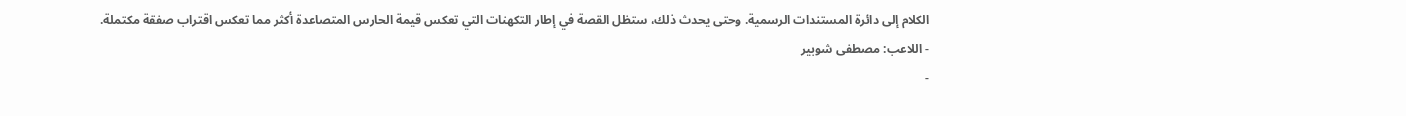الكلام إلى دائرة المستندات الرسمية. وحتى يحدث ذلك، ستظل القصة في إطار التكهنات التي تعكس قيمة الحارس المتصاعدة أكثر مما تعكس اقتراب صفقة مكتملة.
- اللاعب: مصطفى شوبير
-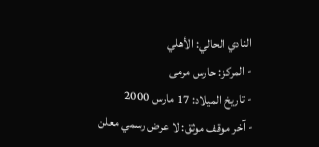النادي الحالي: الأهلي
- المركز: حارس مرمى
- تاريخ الميلاد: 17 مارس 2000
- آخر موقف موثق: لا عرض رسمي معلن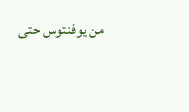من يوفنتوس حتى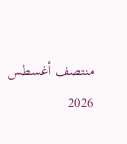منتصف أغسطس 2026